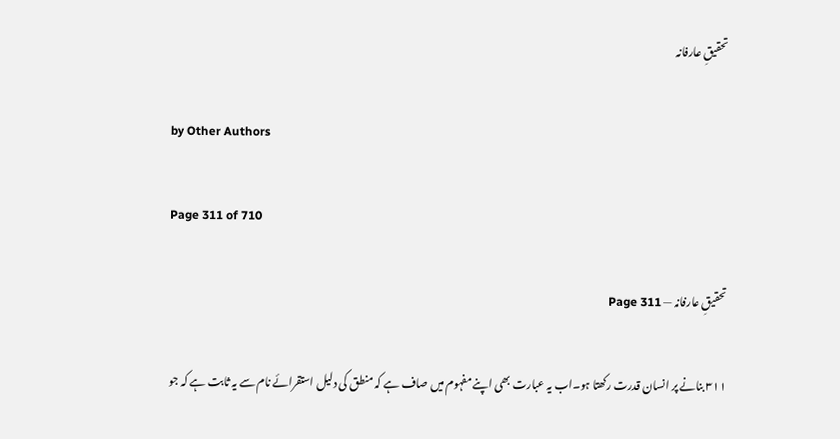تحقیقِ عارفانہ

by Other Authors

Page 311 of 710

تحقیقِ عارفانہ — Page 311

٣١١ بنانے پر انسان قدرت رکھتا ہو۔اب یہ عبارت بھی اپنے مفہوم میں صاف ہے کہ منطق کی دلیل استقرائے نام سے یہ ثابت ہے کہ جو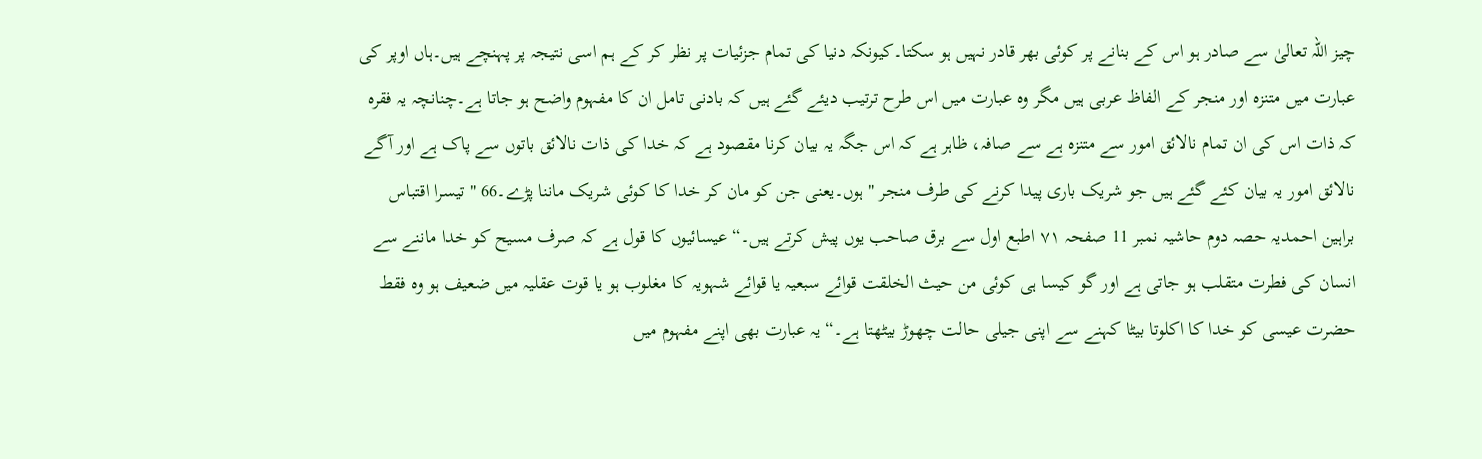چیز اللہ تعالیٰ سے صادر ہو اس کے بنانے پر کوئی بھر قادر نہیں ہو سکتا۔کیونکہ دنیا کی تمام جزئیات پر نظر کر کے ہم اسی نتیجہ پر پہنچے ہیں۔ہاں اوپر کی عبارت میں متنزہ اور منجر کے الفاظ عربی ہیں مگر وہ عبارت میں اس طرح ترتیب دیئے گئے ہیں کہ بادنی تامل ان کا مفہوم واضح ہو جاتا ہے۔چنانچہ یہ فقرہ کہ ذات اس کی ان تمام نالائق امور سے متنزہ ہے سے صافہ، ظاہر ہے کہ اس جگہ یہ بیان کرنا مقصود ہے کہ خدا کی ذات نالائق باتوں سے پاک ہے اور آگے نالائق امور یہ بیان کئے گئے ہیں جو شریک باری پیدا کرنے کی طرف منجر " ہوں۔یعنی جن کو مان کر خدا کا کوئی شریک ماننا پڑے۔66 " تیسرا اقتباس براہین احمدیہ حصہ دوم حاشیہ نمبر 11 صفحہ ۷۱ اطبع اول سے برق صاحب یوں پیش کرتے ہیں۔“ عیسائیوں کا قول ہے کہ صرف مسیح کو خدا ماننے سے انسان کی فطرت متقلب ہو جاتی ہے اور گو کیسا ہی کوئی من حيث الخلقت قوائے سبعیہ یا قوائے شہویہ کا مغلوب ہو یا قوت عقلیہ میں ضعیف ہو وہ فقط حضرت عیسی کو خدا کا اکلوتا بیٹا کہنے سے اپنی جیلی حالت چھوڑ بیٹھتا ہے۔“ یہ عبارت بھی اپنے مفہوم میں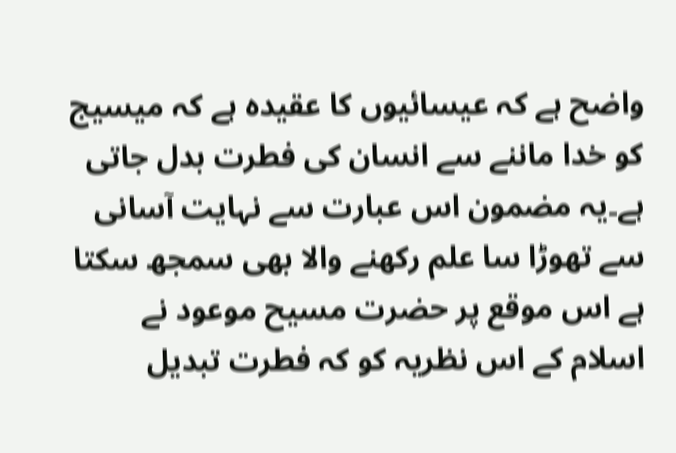واضح ہے کہ عیسائیوں کا عقیدہ ہے کہ میسیج کو خدا ماننے سے انسان کی فطرت بدل جاتی ہے۔یہ مضمون اس عبارت سے نہایت آسانی سے تھوڑا سا علم رکھنے والا بھی سمجھ سکتا ہے اس موقع پر حضرت مسیح موعود نے اسلام کے اس نظریہ کو کہ فطرت تبدیل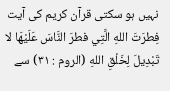نہیں ہو سکتی قرآن کریم کی آیت فِطرَتَ اللهِ الَّتِي فطرَ النَّاسَ عَلَيْهَا لا تَبْدِيلَ لِخَلْقِ اللهِ (الروم : ۳۱) سے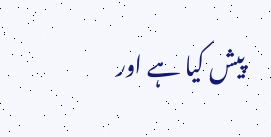پیش کیا ہے اور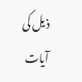ذیل کی آیات